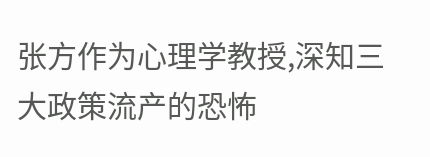张方作为心理学教授,深知三大政策流产的恐怖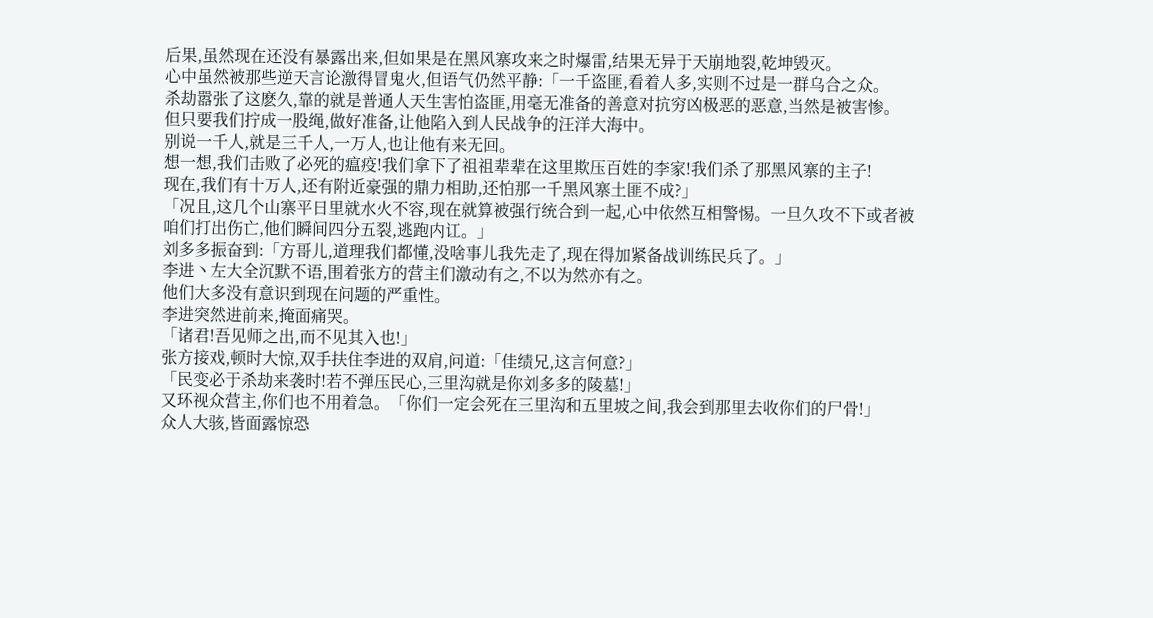后果,虽然现在还没有暴露出来,但如果是在黑风寨攻来之时爆雷,结果无异于天崩地裂,乾坤毁灭。
心中虽然被那些逆天言论激得冒鬼火,但语气仍然平静:「一千盗匪,看着人多,实则不过是一群乌合之众。
杀劫嚣张了这麽久,靠的就是普通人天生害怕盗匪,用毫无准备的善意对抗穷凶极恶的恶意,当然是被害惨。
但只要我们拧成一股绳,做好准备,让他陷入到人民战争的汪洋大海中。
别说一千人,就是三千人,一万人,也让他有来无回。
想一想,我们击败了必死的瘟疫!我们拿下了祖祖辈辈在这里欺压百姓的李家!我们杀了那黑风寨的主子!
现在,我们有十万人,还有附近豪强的鼎力相助,还怕那一千黑风寨土匪不成?」
「况且,这几个山寨平日里就水火不容,现在就算被强行统合到一起,心中依然互相警惕。一旦久攻不下或者被咱们打出伤亡,他们瞬间四分五裂,逃跑内讧。」
刘多多振奋到:「方哥儿,道理我们都懂,没啥事儿我先走了,现在得加紧备战训练民兵了。」
李进丶左大全沉默不语,围着张方的营主们激动有之,不以为然亦有之。
他们大多没有意识到现在问题的严重性。
李进突然进前来,掩面痛哭。
「诸君!吾见师之出,而不见其入也!」
张方接戏,顿时大惊,双手扶住李进的双肩,问道:「佳绩兄,这言何意?」
「民变必于杀劫来袭时!若不弹压民心,三里沟就是你刘多多的陵墓!」
又环视众营主,你们也不用着急。「你们一定会死在三里沟和五里坡之间,我会到那里去收你们的尸骨!」
众人大骇,皆面露惊恐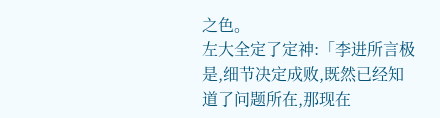之色。
左大全定了定神:「李进所言极是,细节决定成败,既然已经知道了问题所在,那现在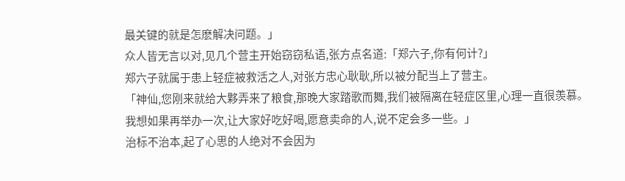最关键的就是怎麽解决问题。」
众人皆无言以对,见几个营主开始窃窃私语,张方点名道:「郑六子,你有何计?」
郑六子就属于患上轻症被救活之人,对张方忠心耿耿,所以被分配当上了营主。
「神仙,您刚来就给大夥弄来了粮食,那晚大家踏歌而舞,我们被隔离在轻症区里,心理一直很羡慕。
我想如果再举办一次,让大家好吃好喝,愿意卖命的人,说不定会多一些。」
治标不治本,起了心思的人绝对不会因为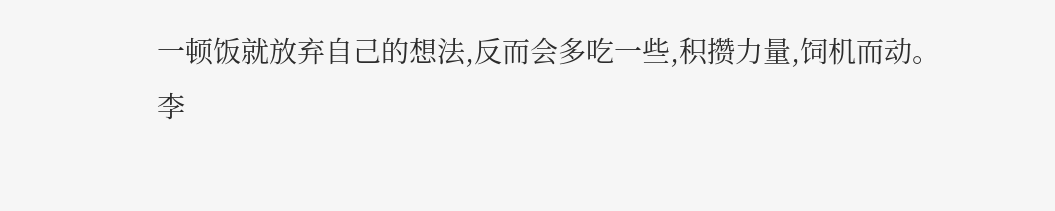一顿饭就放弃自己的想法,反而会多吃一些,积攒力量,饲机而动。
李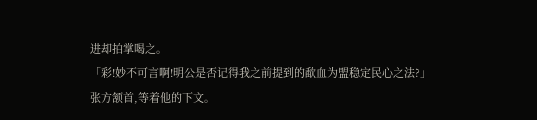进却拍掌喝之。
「彩!妙不可言啊!明公是否记得我之前提到的歃血为盟稳定民心之法?」
张方颔首,等着他的下文。